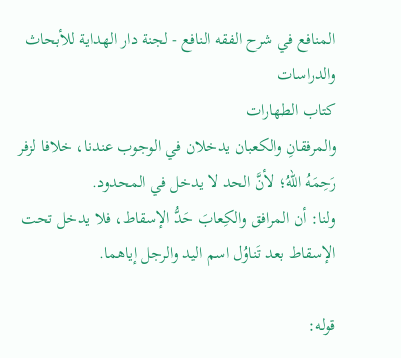المنافع في شرح الفقه النافع - لجنة دار الهداية للأبحاث والدراسات
كتاب الطهارات
والمرفقانِ والكعبان يدخلان في الوجوب عندنا، خلافا لزفر رَحِمَهُ اللهُ؛ لأنَّ الحد لا يدخل في المحدود.
ولنا: أن المرافق والكِعابَ حَدُّ الإسقاط، فلا يدخل تحت الإسقاط بعد تَناوُل اسم اليد والرجل إياهما.

قوله: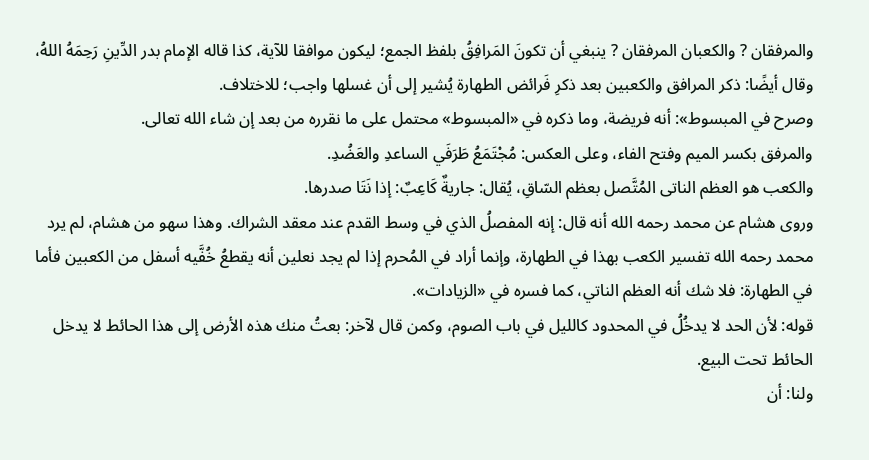والمرفقان ? والكعبان المرفقان ? ينبغي أن تكونَ المَرافِقُ بلفظ الجمع؛ ليكون موافقا للآية، كذا قاله الإمام بدر الدِّينِ رَحِمَهُ اللهُ، وقال أيضًا: ذكر المرافق والكعبين بعد ذكرِ فَرائض الطهارة يُشير إلى أن غسلها واجب؛ للاختلاف.
وصرح في المبسوط»: أنه فريضة، وما ذكره في «المبسوط» محتمل على ما نقرره من بعد إن شاء الله تعالى.
والمرفق بكسر الميم وفتح الفاء، وعلى العكس: مُجْتَمَعُ طَرَفَي الساعدِ والعَضُدِ.
والكعب هو العظم الناتى المُتَّصل بعظم السّاقِ، يُقال: جاريةٌ كَاعِبٌ: إذا نَتَا صدرها.
وروى هشام عن محمد رحمه الله أنه قال: إنه المفصلُ الذي في وسط القدم عند معقد الشراك. وهذا سهو من هشام، لم يرد محمد رحمه الله تفسير الكعب بهذا في الطهارة، وإنما أراد في المُحرم إذا لم يجد نعلين أنه يقطعُ خُفَّيه أسفل من الكعبين فأما في الطهارة: فلا شك أنه العظم الناتي، كما فسره في «الزيادات».
قوله: لأن الحد لا يدخُلُ في المحدود كالليل في باب الصوم، وكمن قال لآخر: بعتُ منك هذه الأرض إلى هذا الحائط لا يدخل الحائط تحت البيع.
ولنا: أن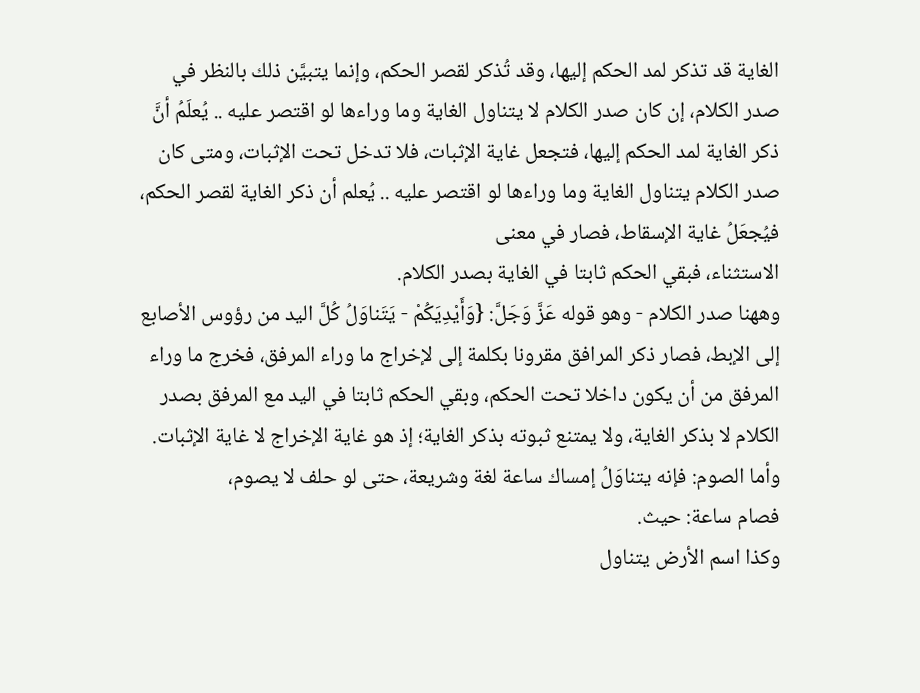الغاية قد تذكر لمد الحكم إليها، وقد تُذكر لقصر الحكم، وإنما يتبيَّن ذلك بالنظر في صدر الكلام، إن كان صدر الكلام لا يتناول الغاية وما وراءها لو اقتصر عليه .. يُعلَمُ أنَّ ذكر الغاية لمد الحكم إليها، فتجعل غاية الإثبات، فلا تدخل تحت الإثبات، ومتى كان صدر الكلام يتناول الغاية وما وراءها لو اقتصر عليه .. يُعلم أن ذكر الغاية لقصر الحكم، فيُجعَلُ غاية الإسقاط، فصار في معنى
الاستثناء، فبقي الحكم ثابتا في الغاية بصدر الكلام.
وههنا صدر الكلام - وهو قوله عَزَّ وَجَلَّ: {وَأَيْدِيَكُمْ - يَتَناوَلُ كُلَّ اليد من رؤوس الأصابع إلى الإبط، فصار ذكر المرافق مقرونا بكلمة إلى لإخراج ما وراء المرفق، فخرج ما وراء المرفق من أن يكون داخلا تحت الحكم، وبقي الحكم ثابتا في اليد مع المرفق بصدر الكلام لا بذكر الغاية، ولا يمتنع ثبوته بذكر الغاية؛ إذ هو غاية الإخراج لا غاية الإثبات.
وأما الصوم: فإنه يتناوَلُ إمساك ساعة لغة وشريعة، حتى لو حلف لا يصوم،
فصام ساعة: حيث.
وكذا اسم الأرض يتناول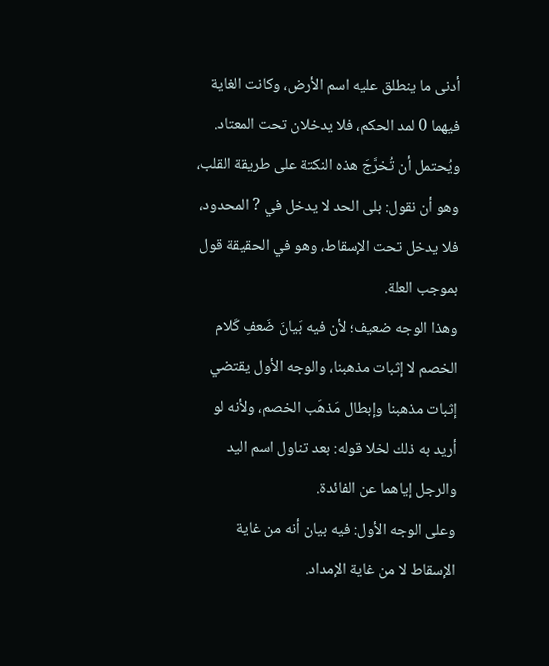أدنى ما ينطلق عليه اسم الأرض، وكانت الغاية فيهما 0 لمد الحكم، فلا يدخلان تحت المعتاد.
ويُحتمل أن تُخرَّجَ هذه النكتة على طريقة القلب، وهو أن نقول: بلى الحد لا يدخل في ? المحدود، فلا يدخل تحت الإسقاط، وهو في الحقيقة قول بموجب العلة.
وهذا الوجه ضعيف؛ لأن فيه بَيانَ ضَعفِ كَلام الخصم لا إثبات مذهبنا، والوجه الأول يقتضي إثبات مذهبنا وإبطال مَذهَب الخصم، ولأنه لو أريد به ذلك لخلا قوله: بعد تناول اسم اليد والرجل إياهما عن الفائدة.
وعلى الوجه الأول: فيه بيان أنه من غاية الإسقاط لا من غاية الإمداد.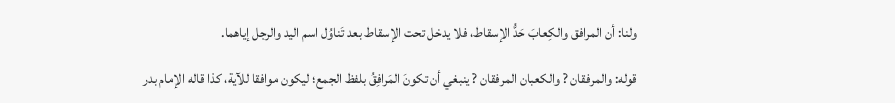ولنا: أن المرافق والكِعابَ حَدُّ الإسقاط، فلا يدخل تحت الإسقاط بعد تَناوُل اسم اليد والرجل إياهما.

قوله: والمرفقان ? والكعبان المرفقان ? ينبغي أن تكونَ المَرافِقُ بلفظ الجمع؛ ليكون موافقا للآية، كذا قاله الإمام بدر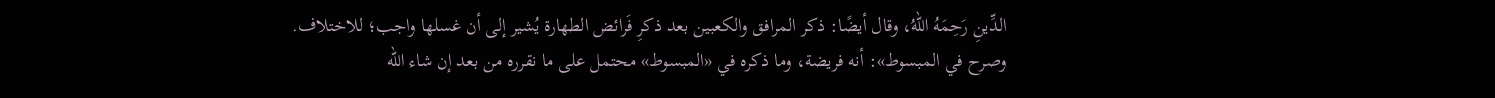الدِّينِ رَحِمَهُ اللهُ، وقال أيضًا: ذكر المرافق والكعبين بعد ذكرِ فَرائض الطهارة يُشير إلى أن غسلها واجب؛ للاختلاف.
وصرح في المبسوط»: أنه فريضة، وما ذكره في «المبسوط» محتمل على ما نقرره من بعد إن شاء الله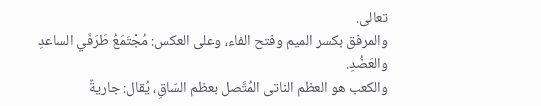تعالى.
والمرفق بكسر الميم وفتح الفاء، وعلى العكس: مُجْتَمَعُ طَرَفَي الساعدِ والعَضُدِ.
والكعب هو العظم الناتى المُتَّصل بعظم السّاقِ، يُقال: جاريةٌ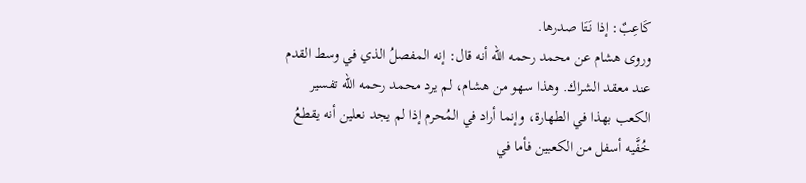كَاعِبٌ: إذا نَتَا صدرها.
وروى هشام عن محمد رحمه الله أنه قال: إنه المفصلُ الذي في وسط القدم عند معقد الشراك. وهذا سهو من هشام، لم يرد محمد رحمه الله تفسير الكعب بهذا في الطهارة، وإنما أراد في المُحرم إذا لم يجد نعلين أنه يقطعُ خُفَّيه أسفل من الكعبين فأما في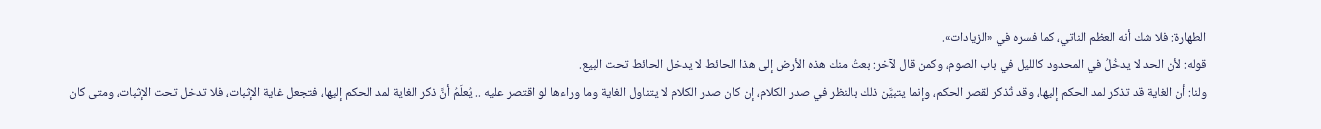الطهارة: فلا شك أنه العظم الناتي، كما فسره في «الزيادات».
قوله: لأن الحد لا يدخُلُ في المحدود كالليل في باب الصوم، وكمن قال لآخر: بعتُ منك هذه الأرض إلى هذا الحائط لا يدخل الحائط تحت البيع.
ولنا: أن الغاية قد تذكر لمد الحكم إليها، وقد تُذكر لقصر الحكم، وإنما يتبيَّن ذلك بالنظر في صدر الكلام، إن كان صدر الكلام لا يتناول الغاية وما وراءها لو اقتصر عليه .. يُعلَمُ أنَّ ذكر الغاية لمد الحكم إليها، فتجعل غاية الإثبات، فلا تدخل تحت الإثبات، ومتى كان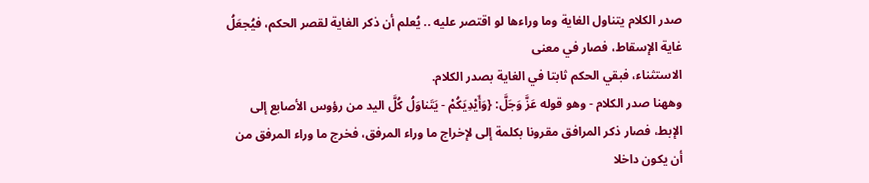صدر الكلام يتناول الغاية وما وراءها لو اقتصر عليه .. يُعلم أن ذكر الغاية لقصر الحكم، فيُجعَلُ غاية الإسقاط، فصار في معنى
الاستثناء، فبقي الحكم ثابتا في الغاية بصدر الكلام.
وههنا صدر الكلام - وهو قوله عَزَّ وَجَلَّ: {وَأَيْدِيَكُمْ - يَتَناوَلُ كُلَّ اليد من رؤوس الأصابع إلى الإبط، فصار ذكر المرافق مقرونا بكلمة إلى لإخراج ما وراء المرفق، فخرج ما وراء المرفق من أن يكون داخلا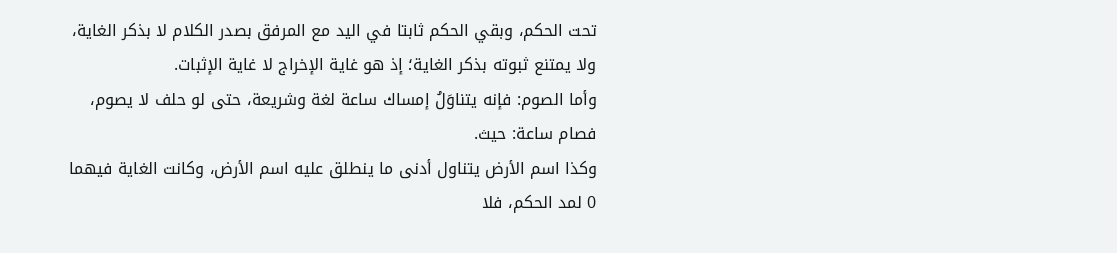تحت الحكم، وبقي الحكم ثابتا في اليد مع المرفق بصدر الكلام لا بذكر الغاية، ولا يمتنع ثبوته بذكر الغاية؛ إذ هو غاية الإخراج لا غاية الإثبات.
وأما الصوم: فإنه يتناوَلُ إمساك ساعة لغة وشريعة، حتى لو حلف لا يصوم،
فصام ساعة: حيث.
وكذا اسم الأرض يتناول أدنى ما ينطلق عليه اسم الأرض، وكانت الغاية فيهما 0 لمد الحكم، فلا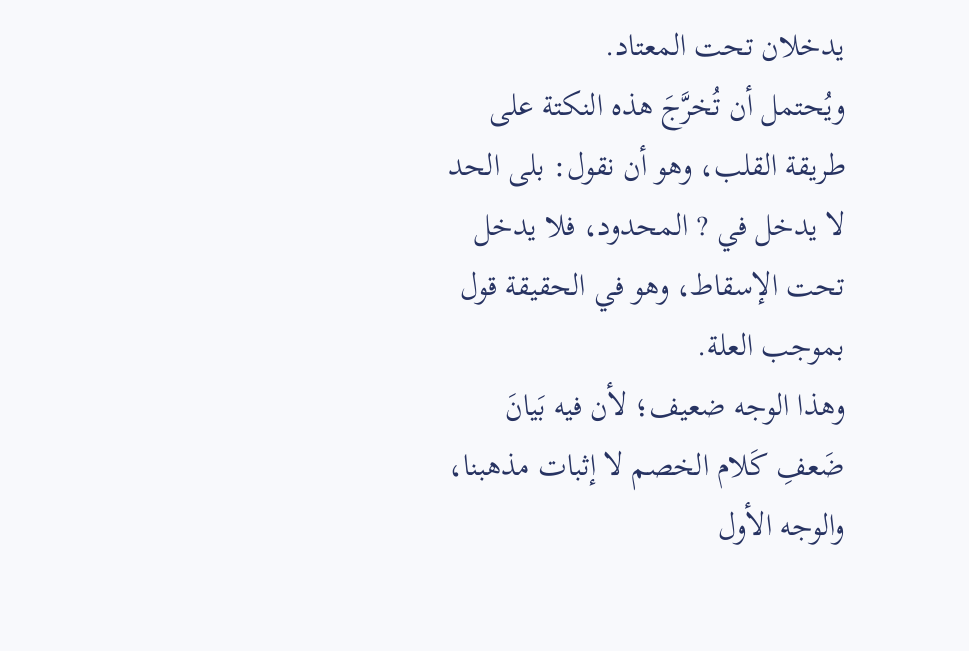يدخلان تحت المعتاد.
ويُحتمل أن تُخرَّجَ هذه النكتة على طريقة القلب، وهو أن نقول: بلى الحد لا يدخل في ? المحدود، فلا يدخل تحت الإسقاط، وهو في الحقيقة قول بموجب العلة.
وهذا الوجه ضعيف؛ لأن فيه بَيانَ ضَعفِ كَلام الخصم لا إثبات مذهبنا، والوجه الأول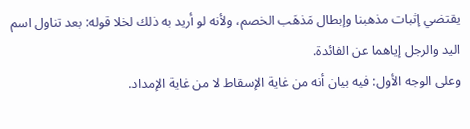يقتضي إثبات مذهبنا وإبطال مَذهَب الخصم، ولأنه لو أريد به ذلك لخلا قوله: بعد تناول اسم اليد والرجل إياهما عن الفائدة.
وعلى الوجه الأول: فيه بيان أنه من غاية الإسقاط لا من غاية الإمداد.